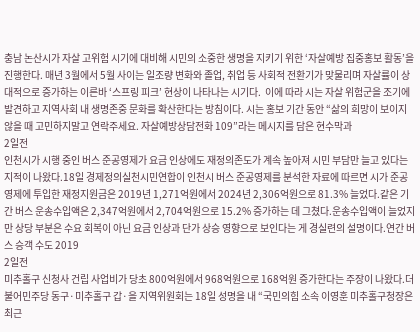충남 논산시가 자살 고위험 시기에 대비해 시민의 소중한 생명을 지키기 위한 ‘자살예방 집중홍보 활동’을 진행한다. 매년 3월에서 5월 사이는 일조량 변화와 졸업, 취업 등 사회적 전환기가 맞물리며 자살률이 상대적으로 증가하는 이른바 ‘스프링 피크’ 현상이 나타나는 시기다.  이에 따라 시는 자살 위험군을 조기에 발견하고 지역사회 내 생명존중 문화를 확산한다는 방침이다. 시는 홍보 기간 동안 “삶의 희망이 보이지 않을 때 고민하지말고 연락주세요. 자살예방상담전화 109”라는 메시지를 담은 현수막과
2일전
인천시가 시행 중인 버스 준공영제가 요금 인상에도 재정의존도가 계속 높아져 시민 부담만 늘고 있다는 지적이 나왔다.18일 경제정의실천시민연합이 인천시 버스 준공영제를 분석한 자료에 따르면 시가 준공영제에 투입한 재정지원금은 2019년 1,271억원에서 2024년 2,306억원으로 81.3% 늘었다.같은 기간 버스 운송수입액은 2,347억원에서 2,704억원으로 15.2% 증가하는 데 그쳤다.운송수입액이 늘었지만 상당 부분은 수요 회복이 아닌 요금 인상과 단가 상승 영향으로 보인다는 게 경실련의 설명이다.연간 버스 승객 수도 2019
2일전
미추홀구 신청사 건립 사업비가 당초 800억원에서 968억원으로 168억원 증가한다는 주장이 나왔다.더불어민주당 동구·미추홀구 갑·을 지역위원회는 18일 성명을 내 “국민의힘 소속 이영훈 미추홀구청장은 최근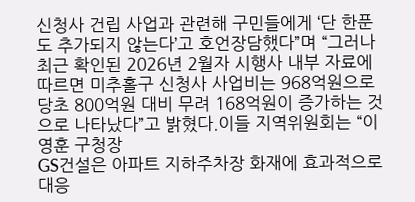신청사 건립 사업과 관련해 구민들에게 ‘단 한푼도 추가되지 않는다’고 호언장담했다”며 “그러나 최근 확인된 2026년 2월자 시행사 내부 자료에 따르면 미추홀구 신청사 사업비는 968억원으로 당초 800억원 대비 무려 168억원이 증가하는 것으로 나타났다”고 밝혔다.이들 지역위원회는 “이영훈 구청장
GS건설은 아파트 지하주차장 화재에 효과적으로 대응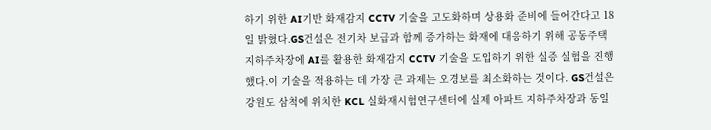하기 위한 AI기반 화재감지 CCTV 기술을 고도화하며 상용화 준비에 들어간다고 18일 밝혔다.GS건설은 전기차 보급과 함께 증가하는 화재에 대응하기 위해 공동주택 지하주차장에 AI를 활용한 화재감지 CCTV 기술을 도입하기 위한 실증 실험을 진행했다.이 기술을 적용하는 데 가장 큰 과제는 오경보를 최소화하는 것이다. GS건설은 강원도 삼척에 위치한 KCL 실화재시험연구센터에 실제 아파트 지하주차장과 동일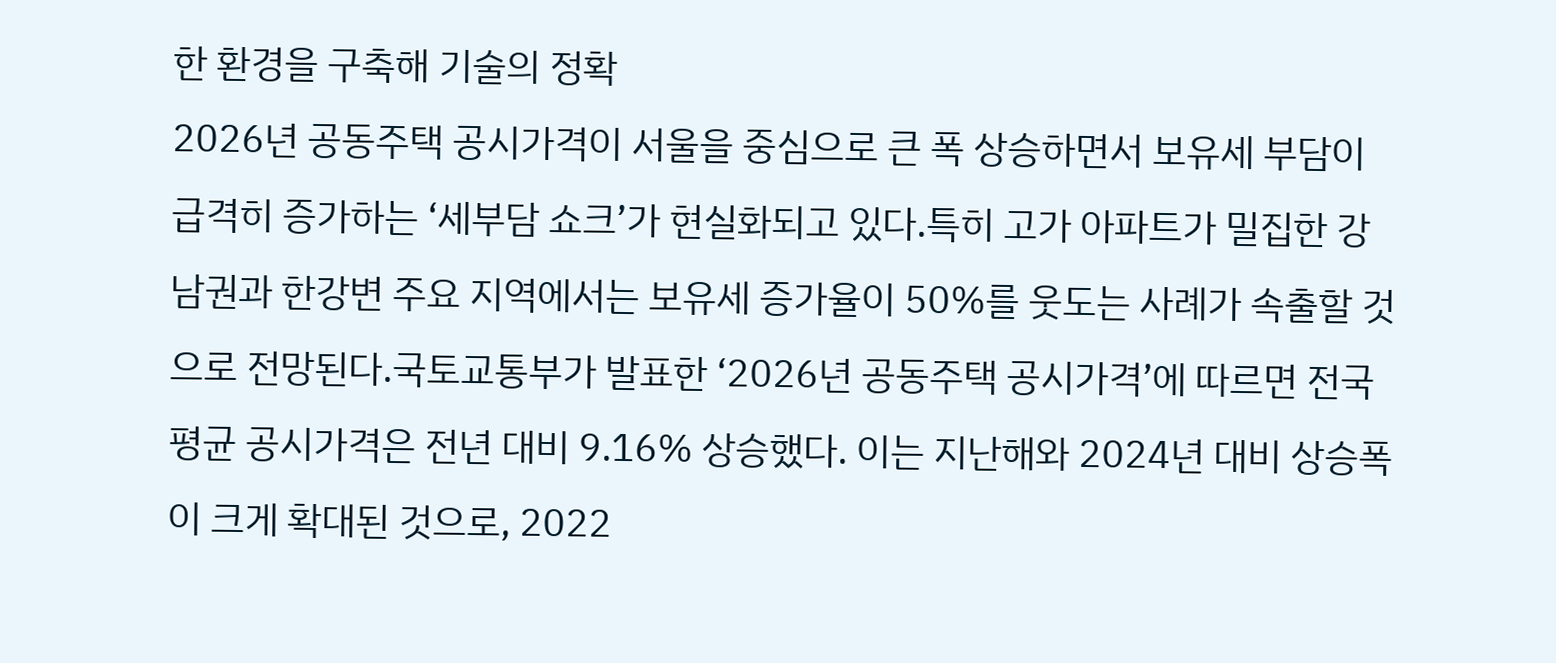한 환경을 구축해 기술의 정확
2026년 공동주택 공시가격이 서울을 중심으로 큰 폭 상승하면서 보유세 부담이 급격히 증가하는 ‘세부담 쇼크’가 현실화되고 있다.특히 고가 아파트가 밀집한 강남권과 한강변 주요 지역에서는 보유세 증가율이 50%를 웃도는 사례가 속출할 것으로 전망된다.국토교통부가 발표한 ‘2026년 공동주택 공시가격’에 따르면 전국 평균 공시가격은 전년 대비 9.16% 상승했다. 이는 지난해와 2024년 대비 상승폭이 크게 확대된 것으로, 2022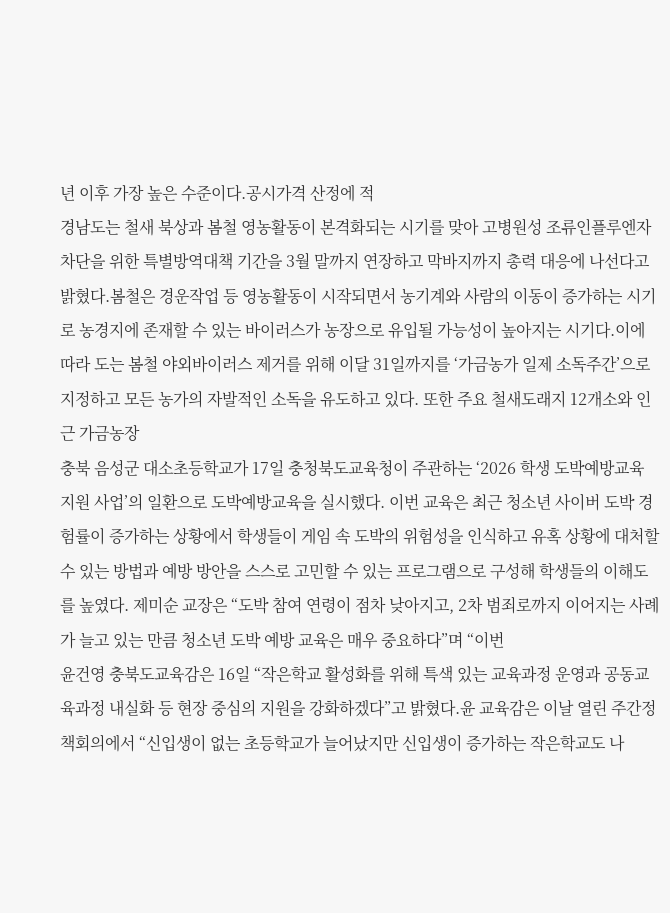년 이후 가장 높은 수준이다.공시가격 산정에 적
경남도는 철새 북상과 봄철 영농활동이 본격화되는 시기를 맞아 고병원성 조류인플루엔자 차단을 위한 특별방역대책 기간을 3월 말까지 연장하고 막바지까지 총력 대응에 나선다고 밝혔다.봄철은 경운작업 등 영농활동이 시작되면서 농기계와 사람의 이동이 증가하는 시기로 농경지에 존재할 수 있는 바이러스가 농장으로 유입될 가능성이 높아지는 시기다.이에 따라 도는 봄철 야외바이러스 제거를 위해 이달 31일까지를 ‘가금농가 일제 소독주간’으로 지정하고 모든 농가의 자발적인 소독을 유도하고 있다. 또한 주요 철새도래지 12개소와 인근 가금농장
충북 음성군 대소초등학교가 17일 충청북도교육청이 주관하는 ‘2026 학생 도박예방교육 지원 사업’의 일환으로 도박예방교육을 실시했다. 이번 교육은 최근 청소년 사이버 도박 경험률이 증가하는 상황에서 학생들이 게임 속 도박의 위험성을 인식하고 유혹 상황에 대처할 수 있는 방법과 예방 방안을 스스로 고민할 수 있는 프로그램으로 구성해 학생들의 이해도를 높였다. 제미순 교장은 “도박 참여 연령이 점차 낮아지고, 2차 범죄로까지 이어지는 사례가 늘고 있는 만큼 청소년 도박 예방 교육은 매우 중요하다”며 “이번
윤건영 충북도교육감은 16일 “작은학교 활성화를 위해 특색 있는 교육과정 운영과 공동교육과정 내실화 등 현장 중심의 지원을 강화하겠다”고 밝혔다.윤 교육감은 이날 열린 주간정책회의에서 “신입생이 없는 초등학교가 늘어났지만 신입생이 증가하는 작은학교도 나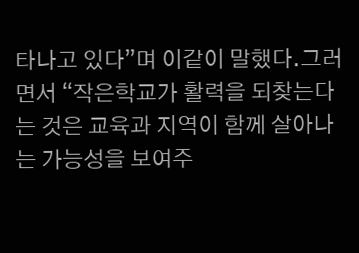타나고 있다”며 이같이 말했다.그러면서 “작은학교가 활력을 되찾는다는 것은 교육과 지역이 함께 살아나는 가능성을 보여주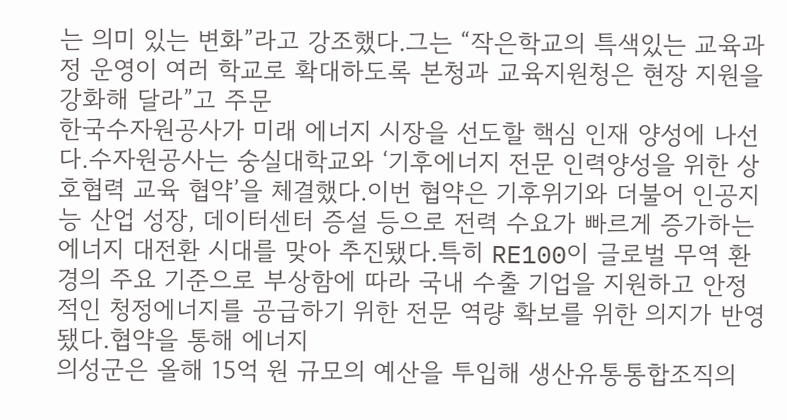는 의미 있는 변화”라고 강조했다.그는 “작은학교의 특색있는 교육과정 운영이 여러 학교로 확대하도록 본청과 교육지원청은 현장 지원을 강화해 달라”고 주문
한국수자원공사가 미래 에너지 시장을 선도할 핵심 인재 양성에 나선다.수자원공사는 숭실대학교와 ‘기후에너지 전문 인력양성을 위한 상호협력 교육 협약’을 체결했다.이번 협약은 기후위기와 더불어 인공지능 산업 성장, 데이터센터 증설 등으로 전력 수요가 빠르게 증가하는 에너지 대전환 시대를 맞아 추진됐다.특히 RE100이 글로벌 무역 환경의 주요 기준으로 부상함에 따라 국내 수출 기업을 지원하고 안정적인 청정에너지를 공급하기 위한 전문 역량 확보를 위한 의지가 반영됐다.협약을 통해 에너지
의성군은 올해 15억 원 규모의 예산을 투입해 생산유통통합조직의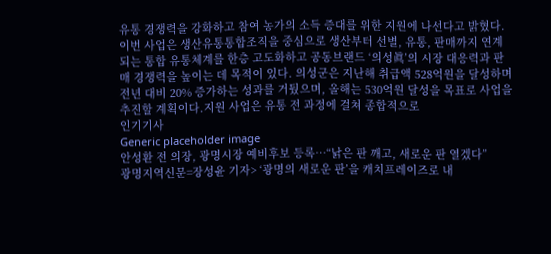유통 경쟁력을 강화하고 참여 농가의 소득 증대를 위한 지원에 나선다고 밝혔다. 이번 사업은 생산유통통합조직을 중심으로 생산부터 선별, 유통, 판매까지 연계되는 통합 유통체계를 한층 고도화하고 공동브랜드 ‘의성眞’의 시장 대응력과 판매 경쟁력을 높이는 데 목적이 있다. 의성군은 지난해 취급액 528억원을 달성하며 전년 대비 20% 증가하는 성과를 거뒀으며, 올해는 530억원 달성을 목표로 사업을 추진할 계획이다.지원 사업은 유통 전 과정에 걸쳐 종합적으로
인기기사
Generic placeholder image
안성환 전 의장, 광명시장 예비후보 등록…“낡은 판 깨고, 새로운 판 열겠다”
광명지역신문=장성윤 기자> ‘광명의 새로운 판’을 캐치프레이즈로 내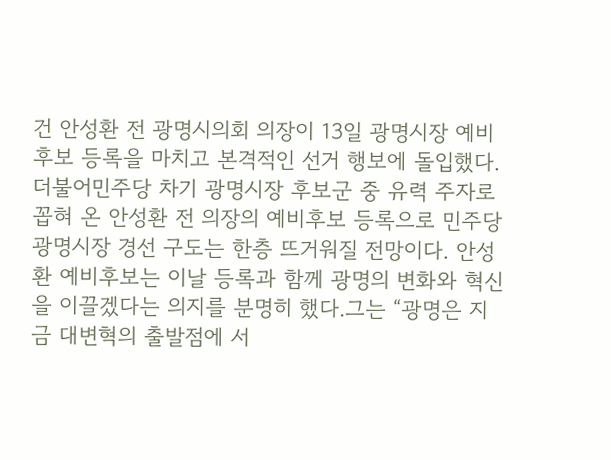건 안성환 전 광명시의회 의장이 13일 광명시장 예비후보 등록을 마치고 본격적인 선거 행보에 돌입했다.더불어민주당 차기 광명시장 후보군 중 유력 주자로 꼽혀 온 안성환 전 의장의 예비후보 등록으로 민주당 광명시장 경선 구도는 한층 뜨거워질 전망이다. 안성환 예비후보는 이날 등록과 함께 광명의 변화와 혁신을 이끌겠다는 의지를 분명히 했다.그는 “광명은 지금 대변혁의 출발점에 서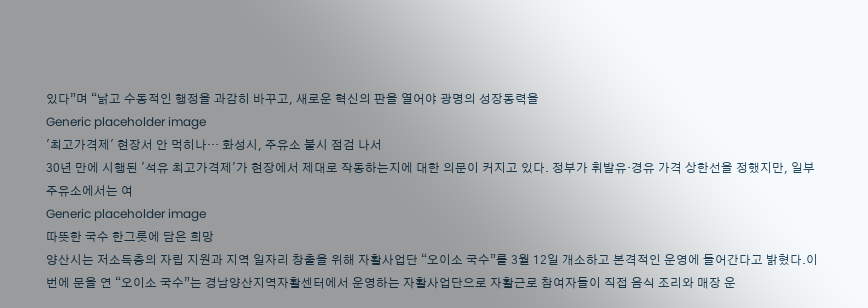있다”며 “낡고 수동적인 행정을 과감히 바꾸고, 새로운 혁신의 판을 열어야 광명의 성장동력을
Generic placeholder image
'최고가격제' 현장서 안 먹히나… 화성시, 주유소 불시 점검 나서
30년 만에 시행된 '석유 최고가격제'가 현장에서 제대로 작동하는지에 대한 의문이 커지고 있다. 정부가 휘발유·경유 가격 상한선을 정했지만, 일부 주유소에서는 여
Generic placeholder image
따뜻한 국수 한그릇에 담은 희망
양산시는 저소득층의 자립 지원과 지역 일자리 창출을 위해 자활사업단 “오이소 국수”를 3월 12일 개소하고 본격적인 운영에 들어간다고 밝혔다.이번에 문을 연 “오이소 국수”는 경남양산지역자활센터에서 운영하는 자활사업단으로 자활근로 참여자들이 직접 음식 조리와 매장 운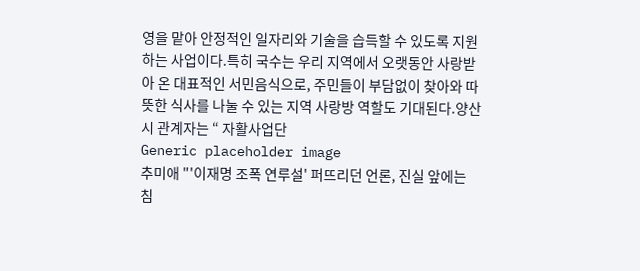영을 맡아 안정적인 일자리와 기술을 습득할 수 있도록 지원하는 사업이다.특히 국수는 우리 지역에서 오랫동안 사랑받아 온 대표적인 서민음식으로, 주민들이 부담없이 찾아와 따뜻한 식사를 나눌 수 있는 지역 사랑방 역할도 기대된다.양산시 관계자는 “ 자활사업단
Generic placeholder image
추미애 "'이재명 조폭 연루설' 퍼뜨리던 언론, 진실 앞에는 침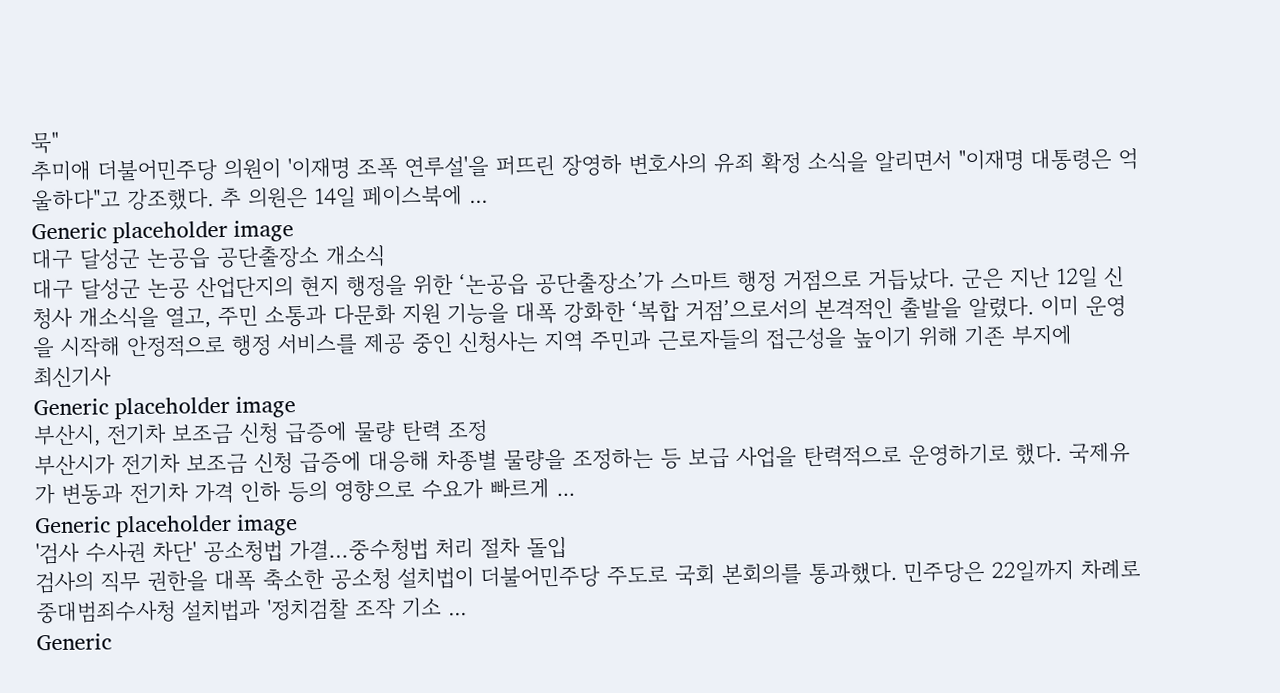묵"
추미애 더불어민주당 의원이 '이재명 조폭 연루설'을 퍼뜨린 장영하 변호사의 유죄 확정 소식을 알리면서 "이재명 대통령은 억울하다"고 강조했다. 추 의원은 14일 페이스북에 ...
Generic placeholder image
대구 달성군 논공읍 공단출장소 개소식
대구 달성군 논공 산업단지의 현지 행정을 위한 ‘논공읍 공단출장소’가 스마트 행정 거점으로 거듭났다. 군은 지난 12일 신청사 개소식을 열고, 주민 소통과 다문화 지원 기능을 대폭 강화한 ‘복합 거점’으로서의 본격적인 출발을 알렸다. 이미 운영을 시작해 안정적으로 행정 서비스를 제공 중인 신청사는 지역 주민과 근로자들의 접근성을 높이기 위해 기존 부지에
최신기사
Generic placeholder image
부산시, 전기차 보조금 신청 급증에 물량 탄력 조정
부산시가 전기차 보조금 신청 급증에 대응해 차종별 물량을 조정하는 등 보급 사업을 탄력적으로 운영하기로 했다. 국제유가 변동과 전기차 가격 인하 등의 영향으로 수요가 빠르게 ...
Generic placeholder image
'검사 수사권 차단' 공소청법 가결…중수청법 처리 절차 돌입
검사의 직무 권한을 대폭 축소한 공소청 설치법이 더불어민주당 주도로 국회 본회의를 통과했다. 민주당은 22일까지 차례로 중대범죄수사청 설치법과 '정치검찰 조작 기소 ...
Generic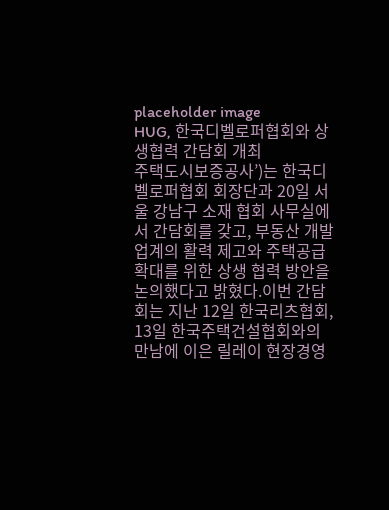placeholder image
HUG, 한국디벨로퍼협회와 상생협력 간담회 개최
주택도시보증공사’)는 한국디벨로퍼협회 회장단과 20일 서울 강남구 소재 협회 사무실에서 간담회를 갖고, 부동산 개발 업계의 활력 제고와 주택공급 확대를 위한 상생 협력 방안을 논의했다고 밝혔다.이번 간담회는 지난 12일 한국리츠협회, 13일 한국주택건설협회와의 만남에 이은 릴레이 현장경영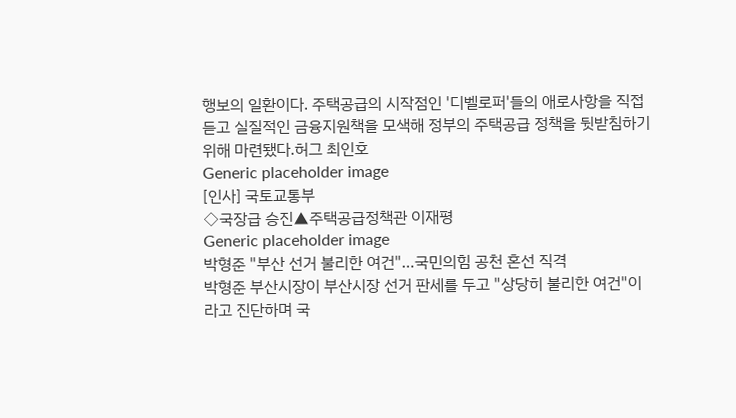행보의 일환이다. 주택공급의 시작점인 '디벨로퍼'들의 애로사항을 직접 듣고 실질적인 금융지원책을 모색해 정부의 주택공급 정책을 뒷받침하기 위해 마련됐다.허그 최인호
Generic placeholder image
[인사] 국토교통부
◇국장급 승진▲주택공급정책관 이재평
Generic placeholder image
박형준 "부산 선거 불리한 여건"…국민의힘 공천 혼선 직격
박형준 부산시장이 부산시장 선거 판세를 두고 "상당히 불리한 여건"이라고 진단하며 국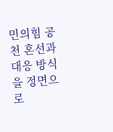민의힘 공천 혼선과 대응 방식을 정면으로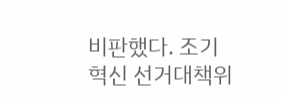비판했다. 조기 혁신 선거대책위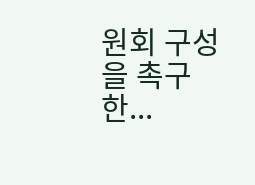원회 구성을 촉구한...